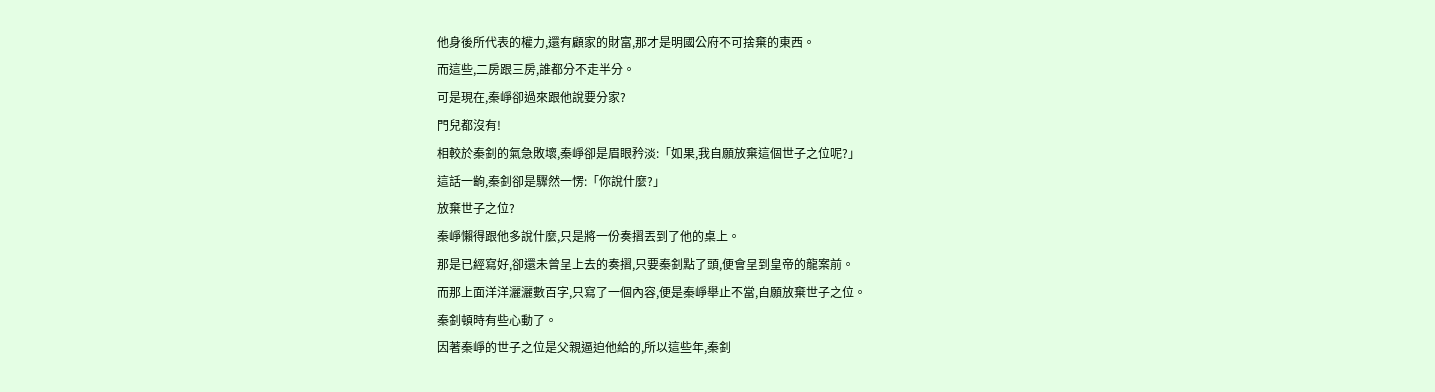他身後所代表的權力,還有顧家的財富,那才是明國公府不可捨棄的東西。
而這些,二房跟三房,誰都分不走半分。
可是現在,秦崢卻過來跟他說要分家?
門兒都沒有!
相較於秦釗的氣急敗壞,秦崢卻是眉眼矜淡:「如果,我自願放棄這個世子之位呢?」
這話一齣,秦釗卻是驟然一愣:「你說什麼?」
放棄世子之位?
秦崢懶得跟他多說什麼,只是將一份奏摺丟到了他的桌上。
那是已經寫好,卻還未曾呈上去的奏摺,只要秦釗點了頭,便會呈到皇帝的龍案前。
而那上面洋洋灑灑數百字,只寫了一個內容,便是秦崢舉止不當,自願放棄世子之位。
秦釗頓時有些心動了。
因著秦崢的世子之位是父親逼迫他給的,所以這些年,秦釗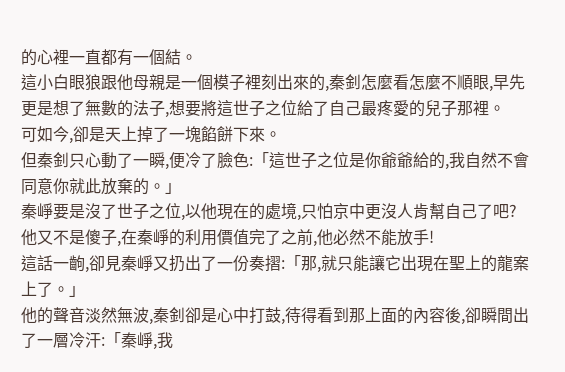的心裡一直都有一個結。
這小白眼狼跟他母親是一個模子裡刻出來的,秦釗怎麼看怎麼不順眼,早先更是想了無數的法子,想要將這世子之位給了自己最疼愛的兒子那裡。
可如今,卻是天上掉了一塊餡餅下來。
但秦釗只心動了一瞬,便冷了臉色:「這世子之位是你爺爺給的,我自然不會同意你就此放棄的。」
秦崢要是沒了世子之位,以他現在的處境,只怕京中更沒人肯幫自己了吧?
他又不是傻子,在秦崢的利用價值完了之前,他必然不能放手!
這話一齣,卻見秦崢又扔出了一份奏摺:「那,就只能讓它出現在聖上的龍案上了。」
他的聲音淡然無波,秦釗卻是心中打鼓,待得看到那上面的內容後,卻瞬間出了一層冷汗:「秦崢,我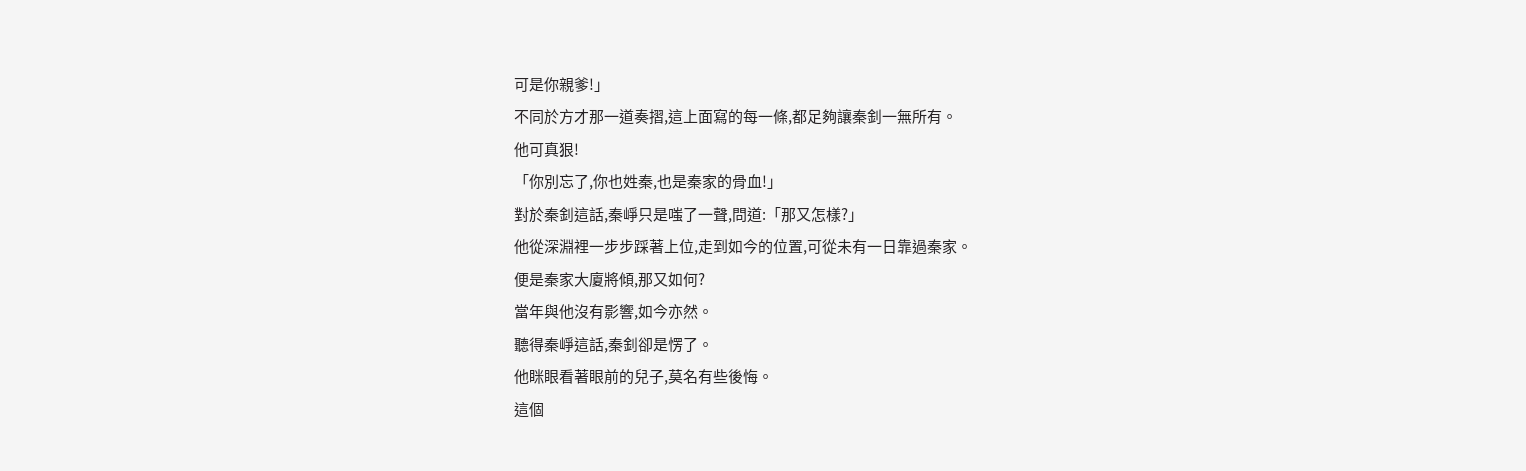可是你親爹!」
不同於方才那一道奏摺,這上面寫的每一條,都足夠讓秦釗一無所有。
他可真狠!
「你別忘了,你也姓秦,也是秦家的骨血!」
對於秦釗這話,秦崢只是嗤了一聲,問道:「那又怎樣?」
他從深淵裡一步步踩著上位,走到如今的位置,可從未有一日靠過秦家。
便是秦家大廈將傾,那又如何?
當年與他沒有影響,如今亦然。
聽得秦崢這話,秦釗卻是愣了。
他眯眼看著眼前的兒子,莫名有些後悔。
這個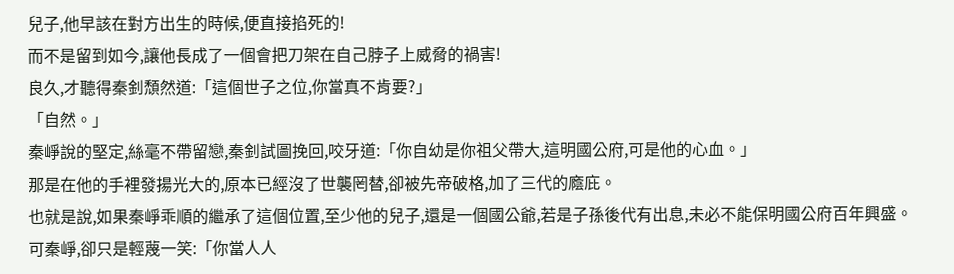兒子,他早該在對方出生的時候,便直接掐死的!
而不是留到如今,讓他長成了一個會把刀架在自己脖子上威脅的禍害!
良久,才聽得秦釗頹然道:「這個世子之位,你當真不肯要?」
「自然。」
秦崢說的堅定,絲毫不帶留戀,秦釗試圖挽回,咬牙道:「你自幼是你祖父帶大,這明國公府,可是他的心血。」
那是在他的手裡發揚光大的,原本已經沒了世襲罔替,卻被先帝破格,加了三代的廕庇。
也就是說,如果秦崢乖順的繼承了這個位置,至少他的兒子,還是一個國公爺,若是子孫後代有出息,未必不能保明國公府百年興盛。
可秦崢,卻只是輕蔑一笑:「你當人人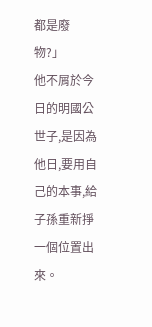都是廢物?」
他不屑於今日的明國公世子,是因為他日,要用自己的本事,給子孫重新掙一個位置出來。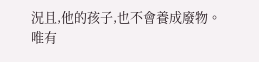況且,他的孩子,也不會養成廢物。
唯有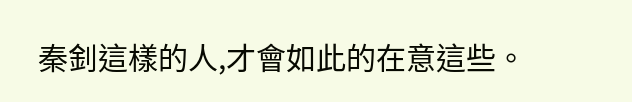秦釗這樣的人,才會如此的在意這些。